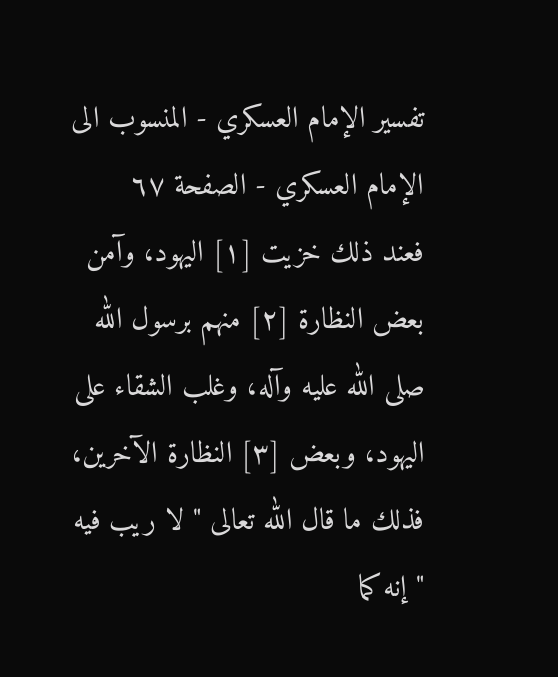تفسير الإمام العسكري - المنسوب الى الإمام العسكري - الصفحة ٦٧
فعند ذلك خزيت [١] اليهود، وآمن بعض النظارة [٢] منهم برسول الله صلى الله عليه وآله، وغلب الشقاء على اليهود، وبعض [٣] النظارة الآخرين، فذلك ما قال الله تعالى " لا ريب فيه " إنه كما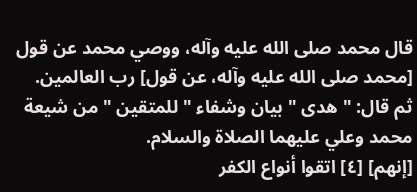قال محمد صلى الله عليه وآله، ووصي محمد عن قول [محمد صلى الله عليه وآله، عن قول] رب العالمين.
ثم قال: " هدى " بيان وشفاء " للمتقين " من شيعة محمد وعلي عليهما الصلاة والسلام.
[إنهم] [٤] اتقوا أنواع الكفر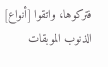فتركوها، واتقوا [أنواع] الذنوب الموبقات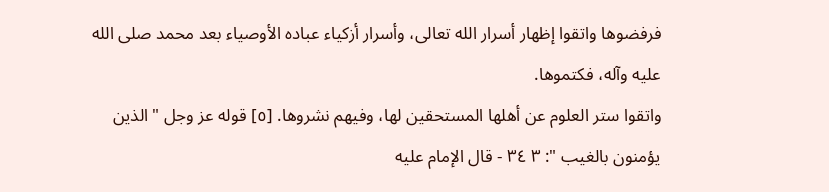فرفضوها واتقوا إظهار أسرار الله تعالى، وأسرار أزكياء عباده الأوصياء بعد محمد صلى الله عليه وآله، فكتموها.
واتقوا ستر العلوم عن أهلها المستحقين لها، وفيهم نشروها. [٥] قوله عز وجل " الذين يؤمنون بالغيب ": ٣ ٣٤ - قال الإمام عليه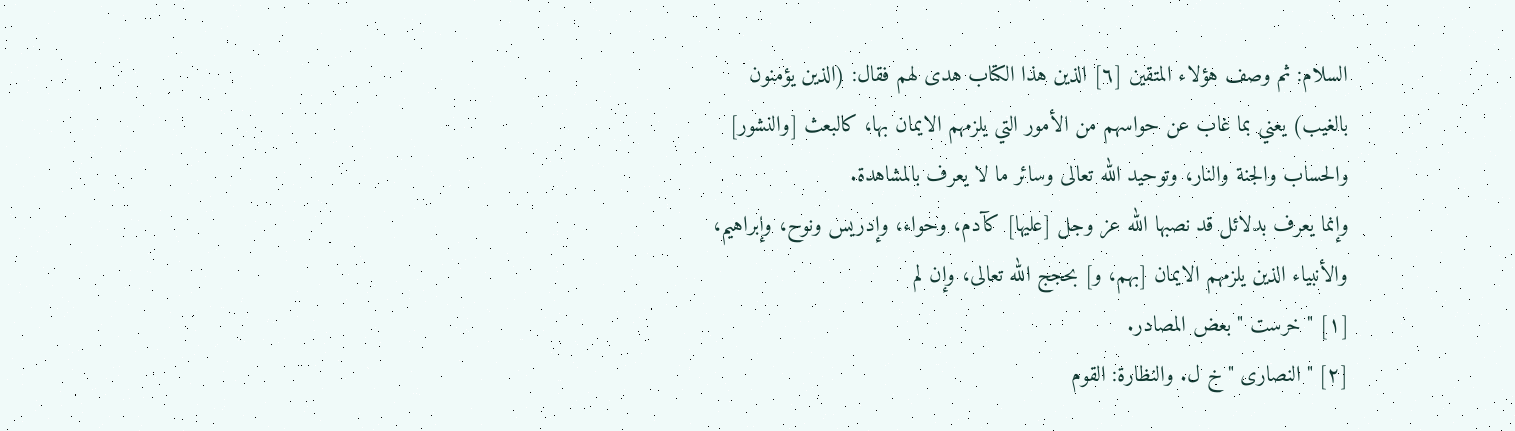السلام: ثم وصف هؤلاء المتقين [٦] الذين هذا الكتاب هدى لهم فقال: (الذين يؤمنون بالغيب) يعني بما غاب عن حواسهم من الأمور التي يلزمهم الايمان بها، كالبعث [والنشور] والحساب والجنة والنار، وتوحيد الله تعالى وسائر ما لا يعرف بالمشاهدة.
وإنما يعرف بدلائل قد نصبها الله عز وجل [عليها] كآدم، وحواء، وإدريس ونوح، وإبراهيم، والأنبياء الذين يلزمهم الايمان [بهم، و] بحجج الله تعالى، وإن لم
[١] " خرست " بعض المصادر.
[٢] " النصارى " خ ل. والنظارة: القوم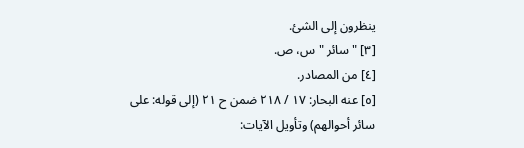ينظرون إلى الشئ.
[٣] " سائر " س، ص.
[٤] من المصادر.
[٥] عنه البحار: ١٧ / ٢١٨ ضمن ح ٢١ (إلى قوله: على سائر أحوالهم) وتأويل الآيات: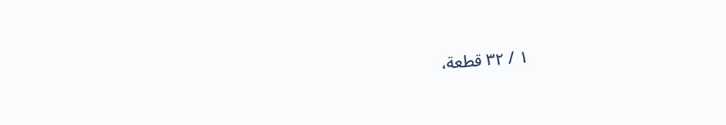١ / ٣٢ قطعة،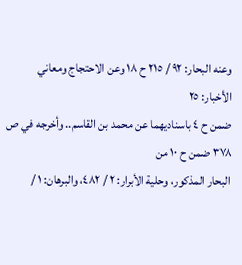وعنه البحار: ٩٢ / ٢١٥ ح ١٨ وعن الاحتجاج ومعاني الأخبار: ٢٥
ضمن ح ٤ باسناديهما عن محمد بن القاسم.. وأخرجه في ص ٣٧٨ ضمن ح ١٠ من
البحار المذكور، وحلية الأبرار: ٢ / ٤٨٢، والبرهان: ١ /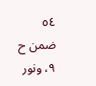٥٤ ضمن ح ٩، ونور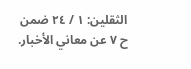الثقلين: ١ / ٢٤ ضمن ح ٧ عن معاني الأخبار.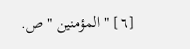[٦] " المؤمنين " ص.